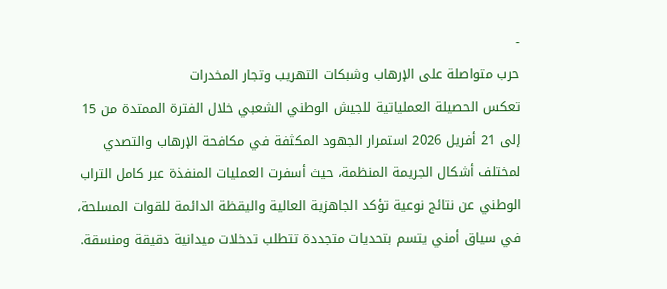-
حرب متواصلة على الإرهاب وشبكات التهريب وتجار المخدرات
تعكس الحصيلة العملياتية للجيش الوطني الشعبي خلال الفترة الممتدة من 15 إلى 21 أفريل 2026 استمرار الجهود المكثفة في مكافحة الإرهاب والتصدي لمختلف أشكال الجريمة المنظمة، حيث أسفرت العمليات المنفذة عبر كامل التراب الوطني عن نتائج نوعية تؤكد الجاهزية العالية واليقظة الدائمة للقوات المسلحة، في سياق أمني يتسم بتحديات متجددة تتطلب تدخلات ميدانية دقيقة ومنسقة.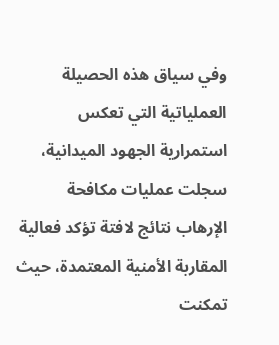وفي سياق هذه الحصيلة العملياتية التي تعكس استمرارية الجهود الميدانية، سجلت عمليات مكافحة الإرهاب نتائج لافتة تؤكد فعالية المقاربة الأمنية المعتمدة، حيث تمكنت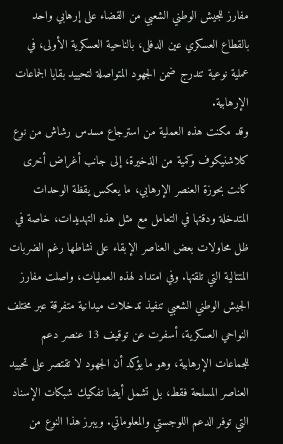مفارز للجيش الوطني الشعبي من القضاء على إرهابي واحد بالقطاع العسكري عين الدفلى، بالناحية العسكرية الأولى، في عملية نوعية تندرج ضمن الجهود المتواصلة لتحييد بقايا الجماعات الإرهابية.
وقد مكنت هذه العملية من استرجاع مسدس رشاش من نوع كلاشنيكوف وكمية من الذخيرة، إلى جانب أغراض أخرى كانت بحوزة العنصر الإرهابي، ما يعكس يقظة الوحدات المتدخلة ودقتها في التعامل مع مثل هذه التهديدات، خاصة في ظل محاولات بعض العناصر الإبقاء على نشاطها رغم الضربات المتتالية التي تلقتها. وفي امتداد لهذه العمليات، واصلت مفارز الجيش الوطني الشعبي تنفيذ تدخلات ميدانية متفرقة عبر مختلف النواحي العسكرية، أسفرت عن توقيف 13 عنصر دعم للجماعات الإرهابية، وهو ما يؤكد أن الجهود لا تقتصر على تحييد العناصر المسلحة فقط، بل تشمل أيضا تفكيك شبكات الإسناد التي توفر الدعم اللوجستي والمعلوماتي. ويبرز هذا النوع من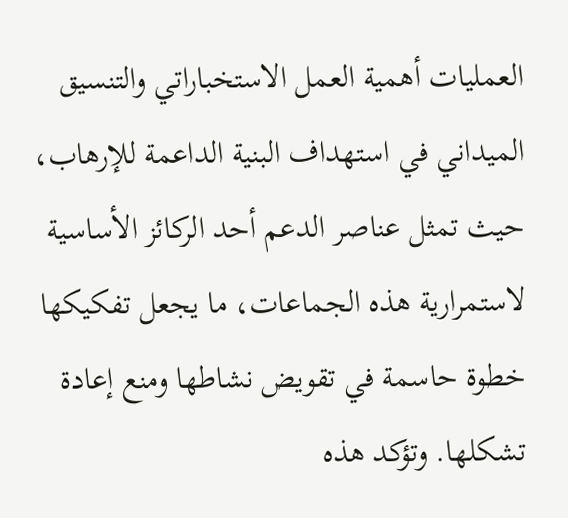العمليات أهمية العمل الاستخباراتي والتنسيق الميداني في استهداف البنية الداعمة للإرهاب، حيث تمثل عناصر الدعم أحد الركائز الأساسية لاستمرارية هذه الجماعات، ما يجعل تفكيكها خطوة حاسمة في تقويض نشاطها ومنع إعادة تشكلها. وتؤكد هذه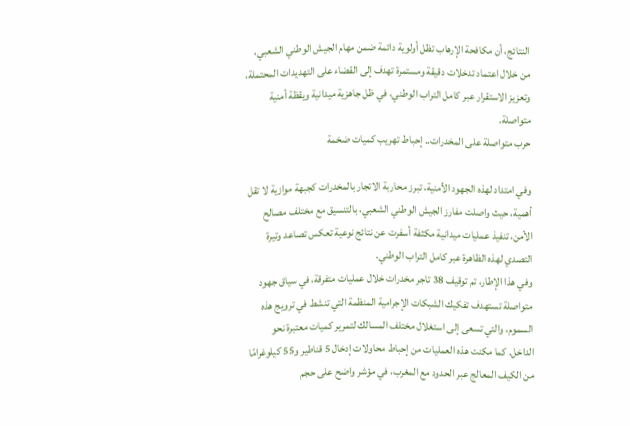النتائج، أن مكافحة الإرهاب تظل أولوية دائمة ضمن مهام الجيش الوطني الشعبي، من خلال اعتماد تدخلات دقيقة ومستمرة تهدف إلى القضاء على التهديدات المحتملة، وتعزيز الاستقرار عبر كامل التراب الوطني، في ظل جاهزية ميدانية ويقظة أمنية متواصلة.
حرب متواصلة على المخدرات.. إحباط تهريب كميات ضخمة

وفي امتداد لهذه الجهود الأمنية، تبرز محاربة الاتجار بالمخدرات كجبهة موازية لا تقل أهمية، حيث واصلت مفارز الجيش الوطني الشعبي، بالتنسيق مع مختلف مصالح الأمن، تنفيذ عمليات ميدانية مكثفة أسفرت عن نتائج نوعية تعكس تصاعد وتيرة التصدي لهذه الظاهرة عبر كامل التراب الوطني.
وفي هذا الإطار، تم توقيف 38 تاجر مخدرات خلال عمليات متفرقة، في سياق جهود متواصلة تستهدف تفكيك الشبكات الإجرامية المنظمة التي تنشط في ترويج هذه السموم، والتي تسعى إلى استغلال مختلف المسالك لتمرير كميات معتبرة نحو الداخل. كما مكنت هذه العمليات من إحباط محاولات إدخال 5 قناطير و55 كيلوغرامًا من الكيف المعالج عبر الحدود مع المغرب، في مؤشر واضح على حجم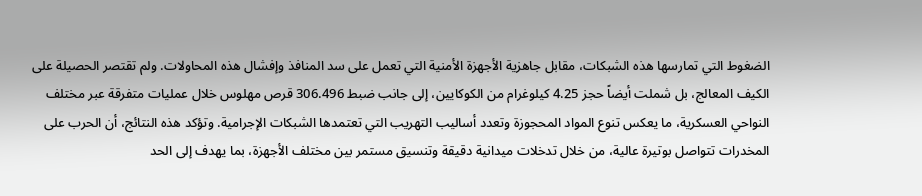الضغوط التي تمارسها هذه الشبكات، مقابل جاهزية الأجهزة الأمنية التي تعمل على سد المنافذ وإفشال هذه المحاولات. ولم تقتصر الحصيلة على الكيف المعالج، بل شملت أيضاً حجز 4.25 كيلوغرام من الكوكايين، إلى جانب ضبط 306.496 قرص مهلوس خلال عمليات متفرقة عبر مختلف النواحي العسكرية، ما يعكس تنوع المواد المحجوزة وتعدد أساليب التهريب التي تعتمدها الشبكات الإجرامية. وتؤكد هذه النتائج، أن الحرب على المخدرات تتواصل بوتيرة عالية، من خلال تدخلات ميدانية دقيقة وتنسيق مستمر بين مختلف الأجهزة، بما يهدف إلى الحد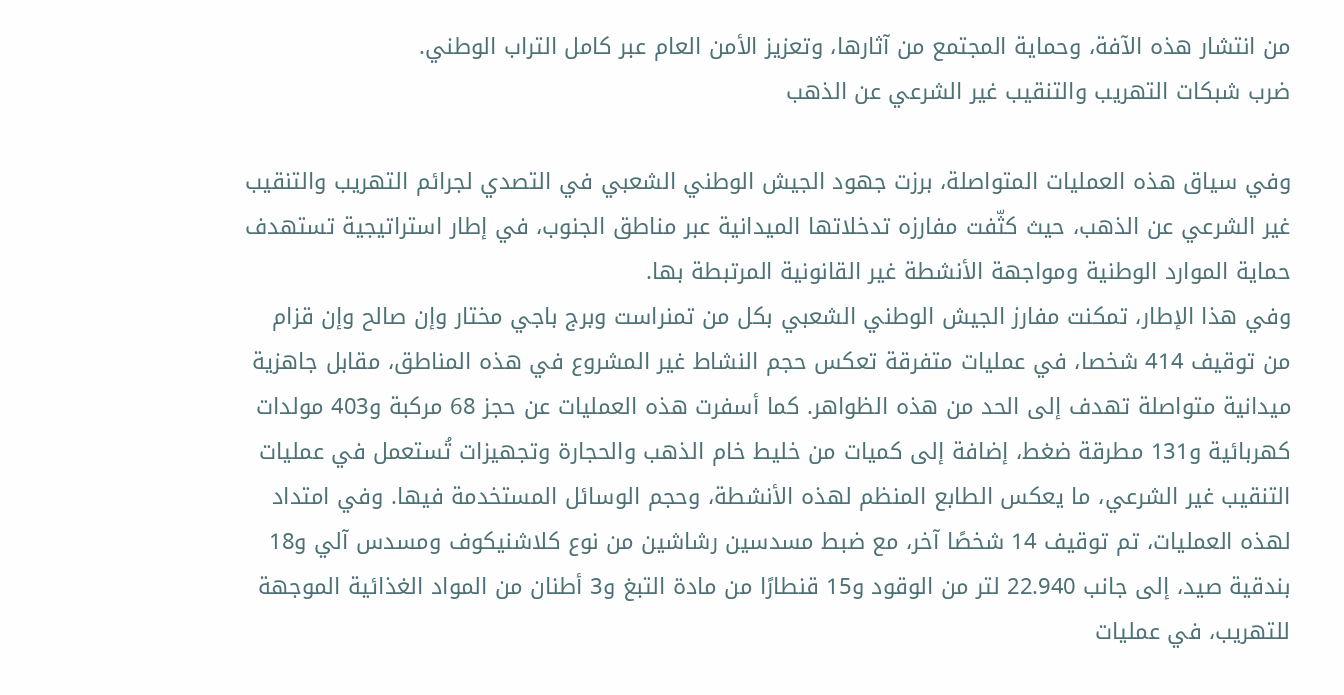من انتشار هذه الآفة، وحماية المجتمع من آثارها، وتعزيز الأمن العام عبر كامل التراب الوطني.
ضرب شبكات التهريب والتنقيب غير الشرعي عن الذهب

وفي سياق هذه العمليات المتواصلة، برزت جهود الجيش الوطني الشعبي في التصدي لجرائم التهريب والتنقيب غير الشرعي عن الذهب، حيث كثّفت مفارزه تدخلاتها الميدانية عبر مناطق الجنوب، في إطار استراتيجية تستهدف حماية الموارد الوطنية ومواجهة الأنشطة غير القانونية المرتبطة بها.
وفي هذا الإطار، تمكنت مفارز الجيش الوطني الشعبي بكل من تمنراست وبرج باجي مختار وإن صالح وإن قزام من توقيف 414 شخصا، في عمليات متفرقة تعكس حجم النشاط غير المشروع في هذه المناطق، مقابل جاهزية ميدانية متواصلة تهدف إلى الحد من هذه الظواهر. كما أسفرت هذه العمليات عن حجز 68 مركبة و403 مولدات كهربائية و131 مطرقة ضغط، إضافة إلى كميات من خليط خام الذهب والحجارة وتجهيزات تُستعمل في عمليات التنقيب غير الشرعي، ما يعكس الطابع المنظم لهذه الأنشطة، وحجم الوسائل المستخدمة فيها. وفي امتداد لهذه العمليات، تم توقيف 14 شخصًا آخر، مع ضبط مسدسين رشاشين من نوع كلاشنيكوف ومسدس آلي و18 بندقية صيد، إلى جانب 22.940 لتر من الوقود و15 قنطارًا من مادة التبغ و3 أطنان من المواد الغذائية الموجهة للتهريب، في عمليات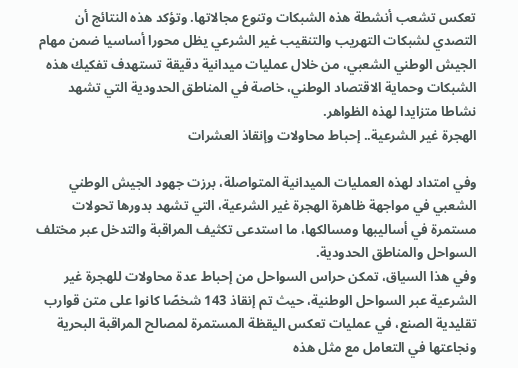تعكس تشعب أنشطة هذه الشبكات وتنوع مجالاتها. وتؤكد هذه النتائج أن التصدي لشبكات التهريب والتنقيب غير الشرعي يظل محورا أساسيا ضمن مهام الجيش الوطني الشعبي، من خلال عمليات ميدانية دقيقة تستهدف تفكيك هذه الشبكات وحماية الاقتصاد الوطني، خاصة في المناطق الحدودية التي تشهد نشاطا متزايدا لهذه الظواهر.
الهجرة غير الشرعية.. إحباط محاولات وإنقاذ العشرات

وفي امتداد لهذه العمليات الميدانية المتواصلة، برزت جهود الجيش الوطني الشعبي في مواجهة ظاهرة الهجرة غير الشرعية، التي تشهد بدورها تحولات مستمرة في أساليبها ومسالكها، ما استدعى تكثيف المراقبة والتدخل عبر مختلف السواحل والمناطق الحدودية.
وفي هذا السياق، تمكن حراس السواحل من إحباط عدة محاولات للهجرة غير الشرعية عبر السواحل الوطنية، حيث تم إنقاذ 143 شخصًا كانوا على متن قوارب تقليدية الصنع، في عمليات تعكس اليقظة المستمرة لمصالح المراقبة البحرية ونجاعتها في التعامل مع مثل هذه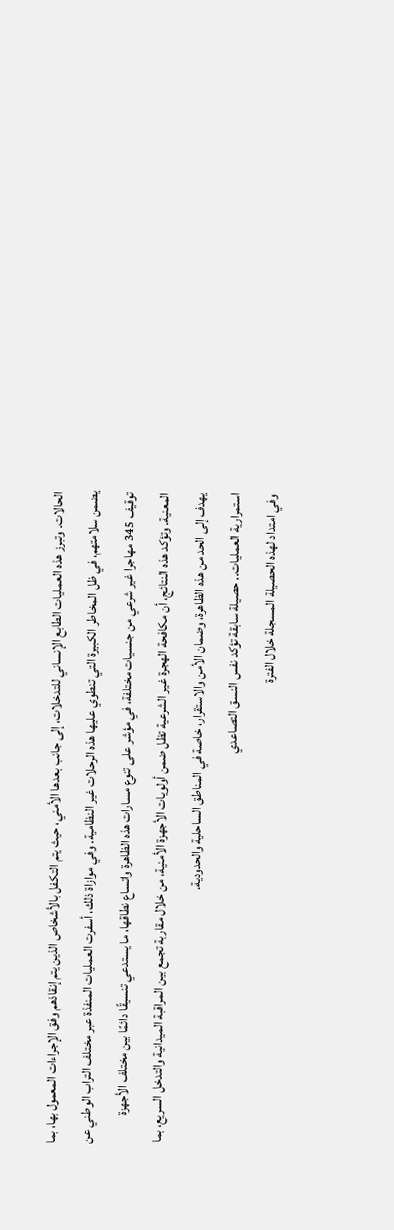الحالات. وتبرز هذه العمليات الطابع الإنساني للتدخلات، إلى جانب بعدها الأمني، حيث يتم التكفل بالأشخاص الذين يتم إنقاذهم وفق الإجراءات المعمول بها، بما يضمن سلامتهم، في ظل المخاطر الكبيرة التي تنطوي عليها هذه الرحلات غير النظامية. وفي موازاة ذلك، أسفرت العمليات المنفذة عبر مختلف التراب الوطني عن توقيف 345 مهاجرا غير شرعي من جنسيات مختلفة، في مؤشر على تنوع مسارات هذه الظاهرة واتساع نطاقها، ما يستدعي تنسيقًا دائمًا بين مختلف الأجهزة المعنية. وتؤكد هذه النتائج، أن مكافحة الهجرة غير الشرعية تظل ضمن أولويات الأجهزة الأمنية، من خلال مقاربة تجمع بين المراقبة الميدانية والتدخل السريع، بما يهدف إلى الحد من هذه الظاهرة، وضمان الأمن والاستقرار، خاصة في المناطق الساحلية والحدودية.
استمرارية العمليات.. حصيلة سابقة تؤكد نفس النسق التصاعدي
وفي امتداد لهذه الحصيلة المسجلة خلال الفترة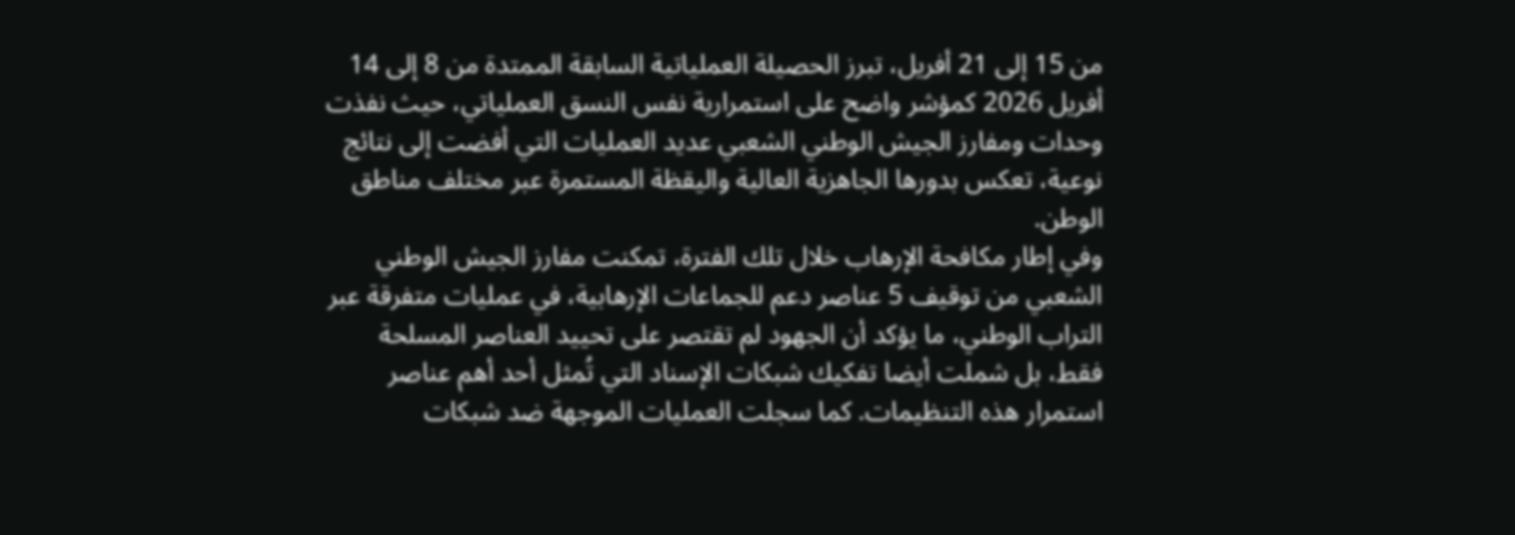من 15 إلى 21 أفريل، تبرز الحصيلة العملياتية السابقة الممتدة من 8 إلى 14 أفريل 2026 كمؤشر واضح على استمرارية نفس النسق العملياتي، حيث نفذت وحدات ومفارز الجيش الوطني الشعبي عديد العمليات التي أفضت إلى نتائج نوعية، تعكس بدورها الجاهزية العالية واليقظة المستمرة عبر مختلف مناطق الوطن.
وفي إطار مكافحة الإرهاب خلال تلك الفترة، تمكنت مفارز الجيش الوطني الشعبي من توقيف 5 عناصر دعم للجماعات الإرهابية، في عمليات متفرقة عبر التراب الوطني، ما يؤكد أن الجهود لم تقتصر على تحييد العناصر المسلحة فقط، بل شملت أيضا تفكيك شبكات الإسناد التي تُمثل أحد أهم عناصر استمرار هذه التنظيمات. كما سجلت العمليات الموجهة ضد شبكات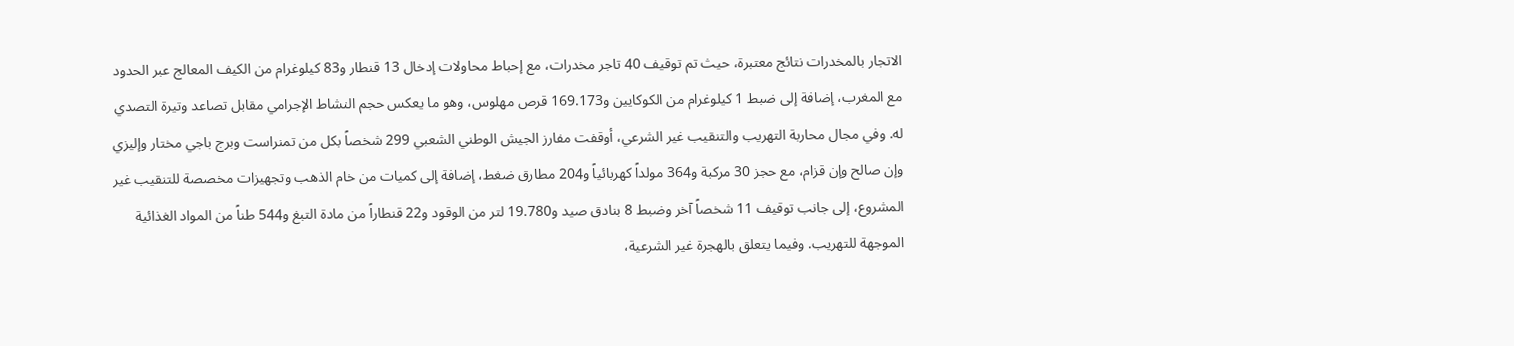الاتجار بالمخدرات نتائج معتبرة، حيث تم توقيف 40 تاجر مخدرات، مع إحباط محاولات إدخال 13 قنطار و83 كيلوغرام من الكيف المعالج عبر الحدود مع المغرب، إضافة إلى ضبط 1 كيلوغرام من الكوكايين و169.173 قرص مهلوس، وهو ما يعكس حجم النشاط الإجرامي مقابل تصاعد وتيرة التصدي له. وفي مجال محاربة التهريب والتنقيب غير الشرعي، أوقفت مفارز الجيش الوطني الشعبي 299 شخصاً بكل من تمنراست وبرج باجي مختار وإليزي وإن صالح وإن قزام، مع حجز 30 مركبة و364 مولداً كهربائياً و204 مطارق ضغط، إضافة إلى كميات من خام الذهب وتجهيزات مخصصة للتنقيب غير المشروع، إلى جانب توقيف 11 شخصاً آخر وضبط 8 بنادق صيد و19.780 لتر من الوقود و22 قنطاراً من مادة التبغ و544 طناً من المواد الغذائية الموجهة للتهريب. وفيما يتعلق بالهجرة غير الشرعية،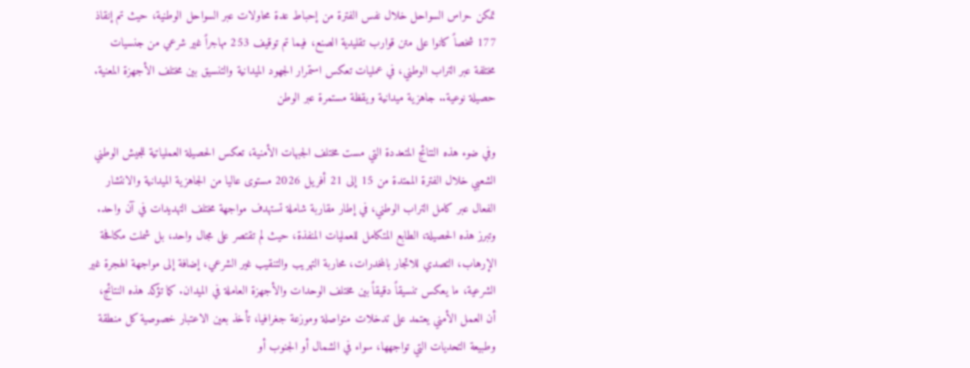تمكن حراس السواحل خلال نفس الفترة من إحباط عدة محاولات عبر السواحل الوطنية، حيث تم إنقاذ 177 شخصاً كانوا على متن قوارب تقليدية الصنع، فيما تم توقيف 253 مهاجراً غير شرعي من جنسيات مختلفة عبر التراب الوطني، في عمليات تعكس استمرار الجهود الميدانية والتنسيق بين مختلف الأجهزة المعنية.
حصيلة نوعية.. جاهزية ميدانية ويقظة مستمرة عبر الوطن

وفي ضوء هذه النتائج المتعددة التي مست مختلف الجبهات الأمنية، تعكس الحصيلة العملياتية للجيش الوطني الشعبي خلال الفترة الممتدة من 15 إلى 21 أفريل 2026 مستوى عاليا من الجاهزية الميدانية والانتشار الفعال عبر كامل التراب الوطني، في إطار مقاربة شاملة تستهدف مواجهة مختلف التهديدات في آن واحد.
وتبرز هذه الحصيلة، الطابع المتكامل للعمليات المنفذة، حيث لم تقتصر على مجال واحد، بل شملت مكافحة الإرهاب، التصدي للاتجار بالمخدرات، محاربة التهريب والتنقيب غير الشرعي، إضافة إلى مواجهة الهجرة غير الشرعية، ما يعكس تنسيقاً دقيقاً بين مختلف الوحدات والأجهزة العاملة في الميدان. كما تؤكد هذه النتائج، أن العمل الأمني يعتمد على تدخلات متواصلة وموزعة جغرافيا، تأخذ بعين الاعتبار خصوصية كل منطقة وطبيعة التحديات التي تواجهها، سواء في الشمال أو الجنوب أو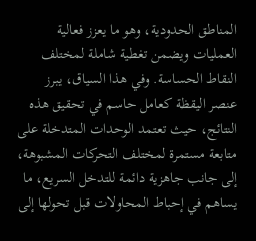المناطق الحدودية، وهو ما يعزز فعالية العمليات ويضمن تغطية شاملة لمختلف النقاط الحساسة. وفي هذا السياق، يبرز عنصر اليقظة كعامل حاسم في تحقيق هذه النتائج، حيث تعتمد الوحدات المتدخلة على متابعة مستمرة لمختلف التحركات المشبوهة، إلى جانب جاهزية دائمة للتدخل السريع، ما يساهم في إحباط المحاولات قبل تحولها إلى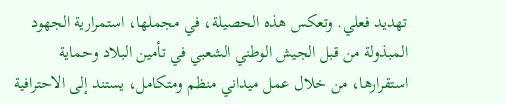تهديد فعلي. وتعكس هذه الحصيلة، في مجملها، استمرارية الجهود المبذولة من قبل الجيش الوطني الشعبي في تأمين البلاد وحماية استقرارها، من خلال عمل ميداني منظم ومتكامل، يستند إلى الاحترافية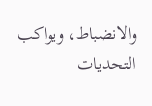والانضباط، ويواكب التحديات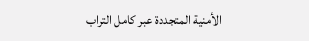الأمنية المتجددة عبر كامل التراب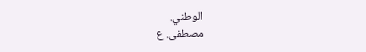الوطني.
مصطفى. ع